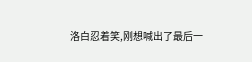洛白忍着笑,刚想喊出了最后一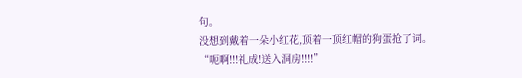句。
没想到戴着一朵小红花,顶着一顶红帽的狗蛋抢了词。
“呃啊!!!礼成!送入洞房!!!!”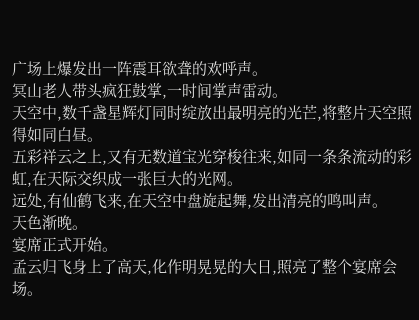广场上爆发出一阵震耳欲聋的欢呼声。
冥山老人带头疯狂鼓掌,一时间掌声雷动。
天空中,数千盏星辉灯同时绽放出最明亮的光芒,将整片天空照得如同白昼。
五彩祥云之上,又有无数道宝光穿梭往来,如同一条条流动的彩虹,在天际交织成一张巨大的光网。
远处,有仙鹤飞来,在天空中盘旋起舞,发出清亮的鸣叫声。
天色渐晚。
宴席正式开始。
孟云归飞身上了高天,化作明晃晃的大日,照亮了整个宴席会场。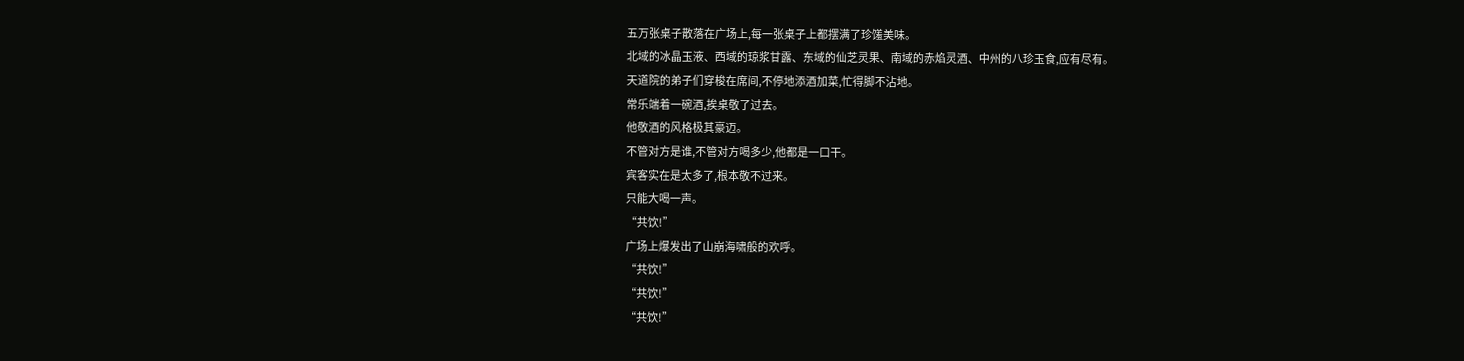五万张桌子散落在广场上,每一张桌子上都摆满了珍馐美味。
北域的冰晶玉液、西域的琼浆甘露、东域的仙芝灵果、南域的赤焰灵酒、中州的八珍玉食,应有尽有。
天道院的弟子们穿梭在席间,不停地添酒加菜,忙得脚不沾地。
常乐端着一碗酒,挨桌敬了过去。
他敬酒的风格极其豪迈。
不管对方是谁,不管对方喝多少,他都是一口干。
宾客实在是太多了,根本敬不过来。
只能大喝一声。
“共饮!”
广场上爆发出了山崩海啸般的欢呼。
“共饮!”
“共饮!”
“共饮!”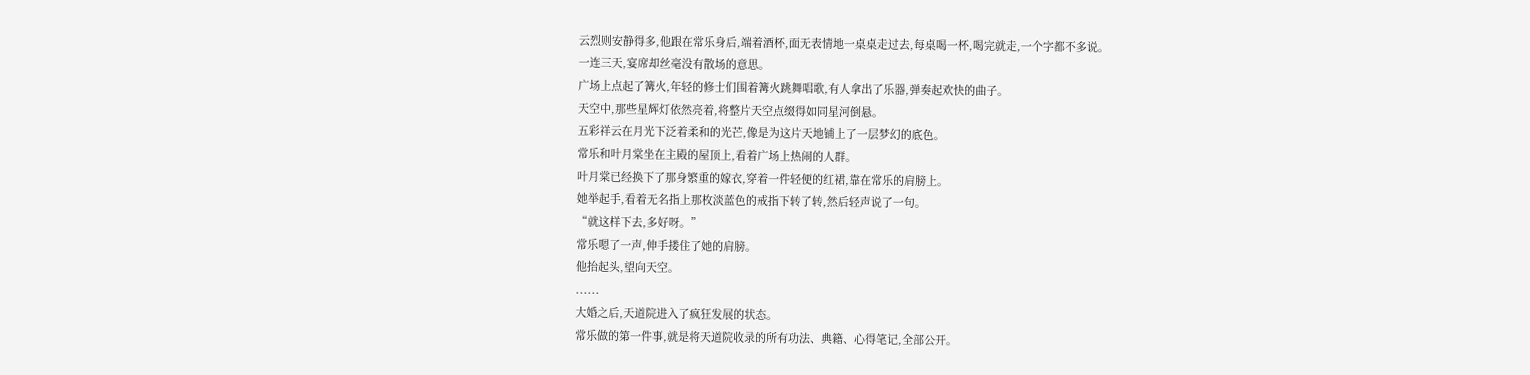云烈则安静得多,他跟在常乐身后,端着酒杯,面无表情地一桌桌走过去,每桌喝一杯,喝完就走,一个字都不多说。
一连三天,宴席却丝毫没有散场的意思。
广场上点起了篝火,年轻的修士们围着篝火跳舞唱歌,有人拿出了乐器,弹奏起欢快的曲子。
天空中,那些星辉灯依然亮着,将整片天空点缀得如同星河倒悬。
五彩祥云在月光下泛着柔和的光芒,像是为这片天地铺上了一层梦幻的底色。
常乐和叶月棠坐在主殿的屋顶上,看着广场上热闹的人群。
叶月棠已经换下了那身繁重的嫁衣,穿着一件轻便的红裙,靠在常乐的肩膀上。
她举起手,看着无名指上那枚淡蓝色的戒指下转了转,然后轻声说了一句。
“就这样下去,多好呀。”
常乐嗯了一声,伸手搂住了她的肩膀。
他抬起头,望向天空。
......
大婚之后,天道院进入了疯狂发展的状态。
常乐做的第一件事,就是将天道院收录的所有功法、典籍、心得笔记,全部公开。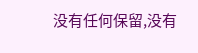没有任何保留,没有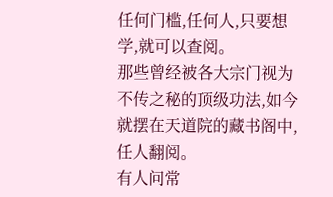任何门槛,任何人,只要想学,就可以查阅。
那些曾经被各大宗门视为不传之秘的顶级功法,如今就摆在天道院的藏书阁中,任人翻阅。
有人问常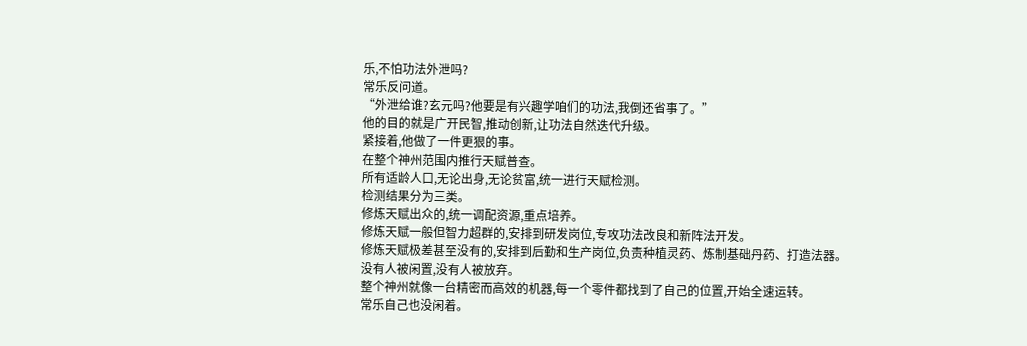乐,不怕功法外泄吗?
常乐反问道。
“外泄给谁?玄元吗?他要是有兴趣学咱们的功法,我倒还省事了。”
他的目的就是广开民智,推动创新,让功法自然迭代升级。
紧接着,他做了一件更狠的事。
在整个神州范围内推行天赋普查。
所有适龄人口,无论出身,无论贫富,统一进行天赋检测。
检测结果分为三类。
修炼天赋出众的,统一调配资源,重点培养。
修炼天赋一般但智力超群的,安排到研发岗位,专攻功法改良和新阵法开发。
修炼天赋极差甚至没有的,安排到后勤和生产岗位,负责种植灵药、炼制基础丹药、打造法器。
没有人被闲置,没有人被放弃。
整个神州就像一台精密而高效的机器,每一个零件都找到了自己的位置,开始全速运转。
常乐自己也没闲着。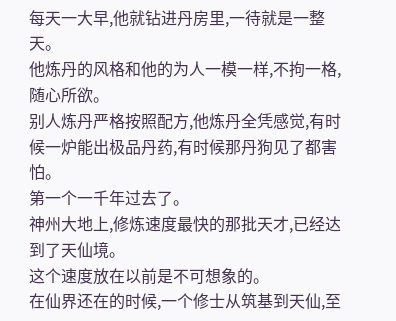每天一大早,他就钻进丹房里,一待就是一整天。
他炼丹的风格和他的为人一模一样,不拘一格,随心所欲。
别人炼丹严格按照配方,他炼丹全凭感觉,有时候一炉能出极品丹药,有时候那丹狗见了都害怕。
第一个一千年过去了。
神州大地上,修炼速度最快的那批天才,已经达到了天仙境。
这个速度放在以前是不可想象的。
在仙界还在的时候,一个修士从筑基到天仙,至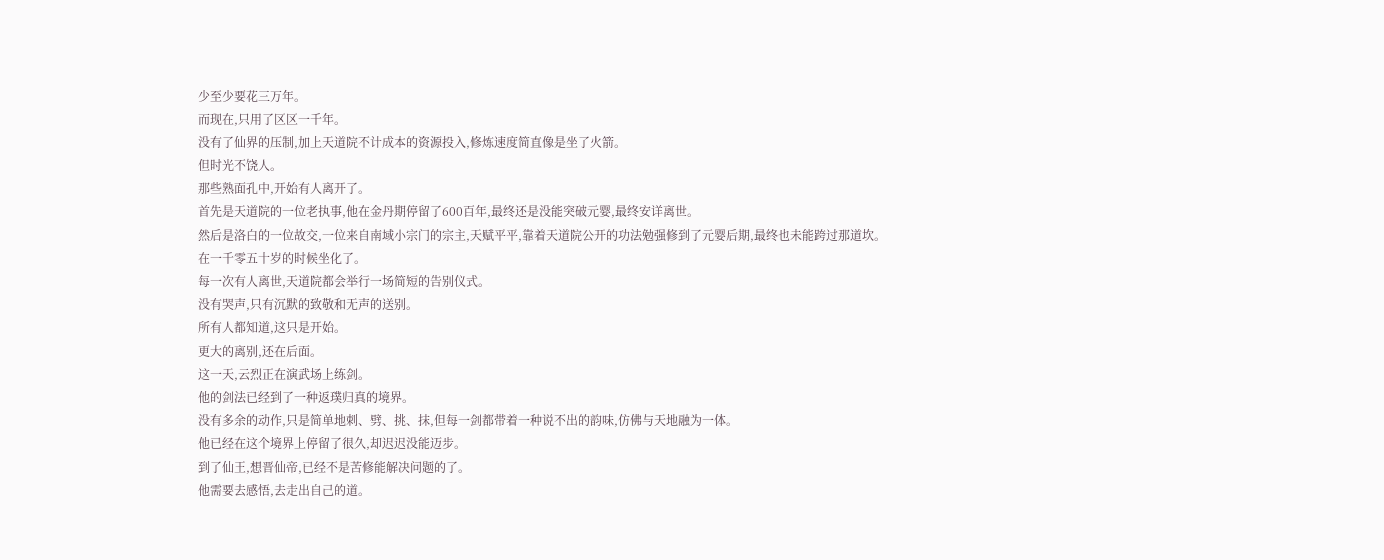少至少要花三万年。
而现在,只用了区区一千年。
没有了仙界的压制,加上天道院不计成本的资源投入,修炼速度简直像是坐了火箭。
但时光不饶人。
那些熟面孔中,开始有人离开了。
首先是天道院的一位老执事,他在金丹期停留了600百年,最终还是没能突破元婴,最终安详离世。
然后是洛白的一位故交,一位来自南域小宗门的宗主,天赋平平,靠着天道院公开的功法勉强修到了元婴后期,最终也未能跨过那道坎。
在一千零五十岁的时候坐化了。
每一次有人离世,天道院都会举行一场简短的告别仪式。
没有哭声,只有沉默的致敬和无声的送别。
所有人都知道,这只是开始。
更大的离别,还在后面。
这一天,云烈正在演武场上练剑。
他的剑法已经到了一种返璞归真的境界。
没有多余的动作,只是简单地刺、劈、挑、抹,但每一剑都带着一种说不出的韵味,仿佛与天地融为一体。
他已经在这个境界上停留了很久,却迟迟没能迈步。
到了仙王,想晋仙帝,已经不是苦修能解决问题的了。
他需要去感悟,去走出自己的道。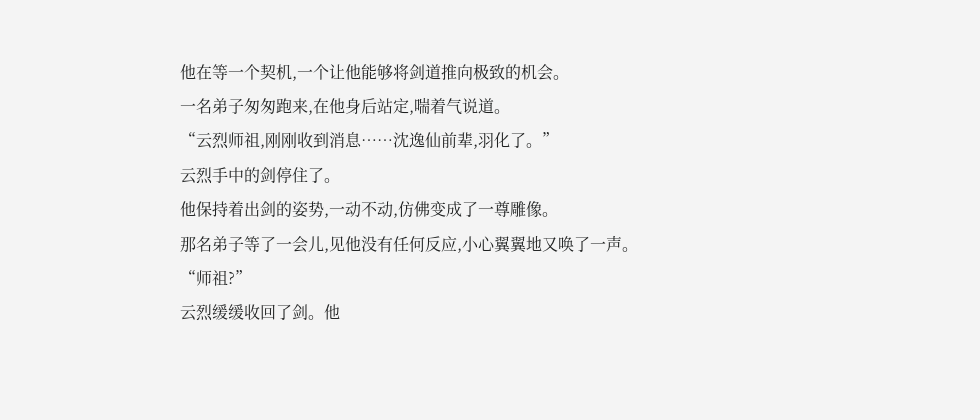他在等一个契机,一个让他能够将剑道推向极致的机会。
一名弟子匆匆跑来,在他身后站定,喘着气说道。
“云烈师祖,刚刚收到消息……沈逸仙前辈,羽化了。”
云烈手中的剑停住了。
他保持着出剑的姿势,一动不动,仿佛变成了一尊雕像。
那名弟子等了一会儿,见他没有任何反应,小心翼翼地又唤了一声。
“师祖?”
云烈缓缓收回了剑。他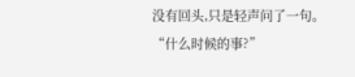没有回头,只是轻声问了一句。
“什么时候的事?”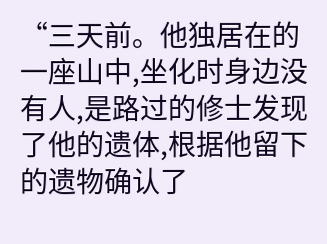“三天前。他独居在的一座山中,坐化时身边没有人,是路过的修士发现了他的遗体,根据他留下的遗物确认了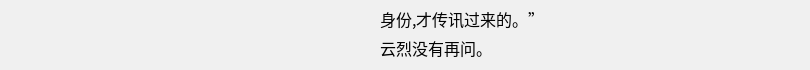身份,才传讯过来的。”
云烈没有再问。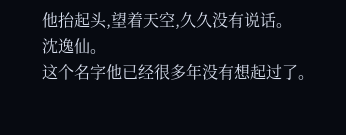他抬起头,望着天空,久久没有说话。
沈逸仙。
这个名字他已经很多年没有想起过了。